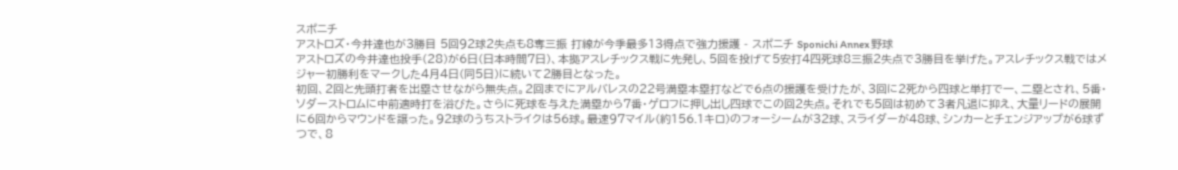スポニチ
アストロズ・今井達也が3勝目 5回92球2失点も8奪三振 打線が今季最多13得点で強力援護 - スポニチ Sponichi Annex 野球
アストロズの今井達也投手(28)が6日(日本時間7日)、本拠アスレチックス戦に先発し、5回を投げて5安打4四死球8三振2失点で3勝目を挙げた。アスレチックス戦ではメジャー初勝利をマークした4月4日(同5日)に続いて2勝目となった。
初回、2回と先頭打者を出塁させながら無失点。2回までにアルバレスの22号満塁本塁打などで6点の援護を受けたが、3回に2死から四球と単打で一、二塁とされ、5番・ソダーストロムに中前適時打を浴びた。さらに死球を与えた満塁から7番・ゲロフに押し出し四球でこの回2失点。それでも5回は初めて3者凡退に抑え、大量リードの展開に6回からマウンドを譲った。92球のうちストライクは56球。最速97マイル(約156.1キロ)のフォーシームが32球、スライダーが48球、シンカーとチェンジアップが6球ずつで、8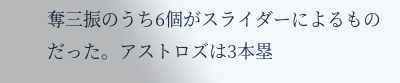奪三振のうち6個がスライダーによるものだった。アストロズは3本塁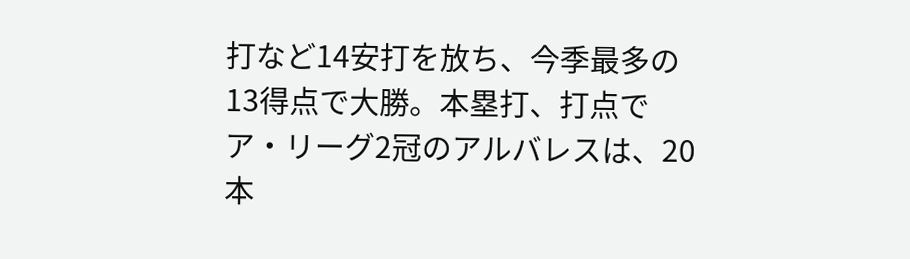打など14安打を放ち、今季最多の13得点で大勝。本塁打、打点でア・リーグ2冠のアルバレスは、20本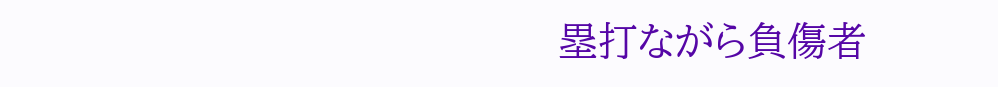塁打ながら負傷者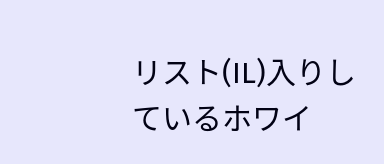リスト(IL)入りしているホワイ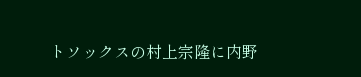トソックスの村上宗隆に内野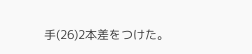手(26)2本差をつけた。